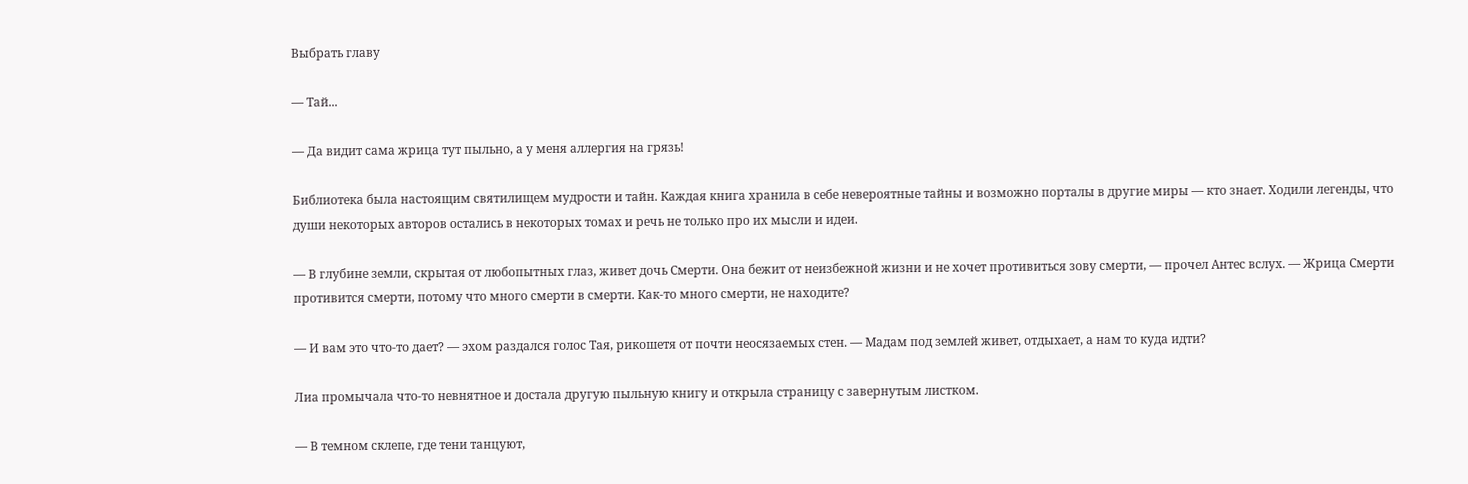Выбрать главу

— Тай...

— Да видит сама жрица тут пыльно, а у меня аллергия на грязь!

Библиотека была настоящим святилищем мудрости и тайн. Каждая книга хранила в себе невероятные тайны и возможно порталы в другие миры — кто знает. Ходили легенды, что души некоторых авторов остались в некоторых томах и речь не только про их мысли и идеи.

— В глубине земли, скрытая от любопытных глаз, живет дочь Смерти. Она бежит от неизбежной жизни и не хочет противиться зову смерти, — прочел Антес вслух. — Жрица Смерти противится смерти, потому что много смерти в смерти. Как-то много смерти, не находите?

— И вам это что-то дает? — эхом раздался голос Тая, рикошетя от почти неосязаемых стен. — Мадам под землей живет, отдыхает, а нам то куда идти?

Лиа промычала что-то невнятное и достала другую пыльную книгу и открыла страницу с завернутым листком.

— В темном склепе, где тени танцуют,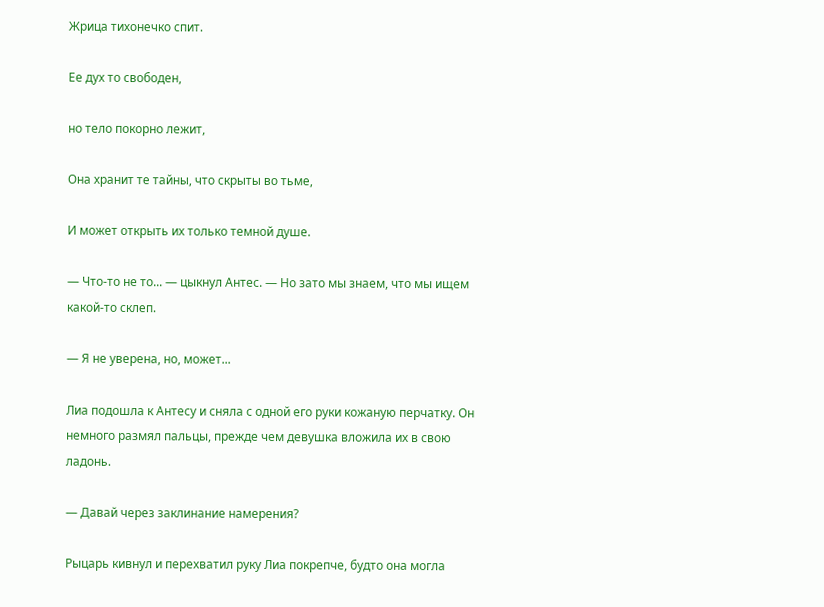Жрица тихонечко спит.

Ее дух то свободен,

но тело покорно лежит,

Она хранит те тайны, что скрыты во тьме,

И может открыть их только темной душе.

— Что-то не то... — цыкнул Антес. — Но зато мы знаем, что мы ищем какой-то склеп.

— Я не уверена, но, может...

Лиа подошла к Антесу и сняла с одной его руки кожаную перчатку. Он немного размял пальцы, прежде чем девушка вложила их в свою ладонь.

— Давай через заклинание намерения?

Рыцарь кивнул и перехватил руку Лиа покрепче, будто она могла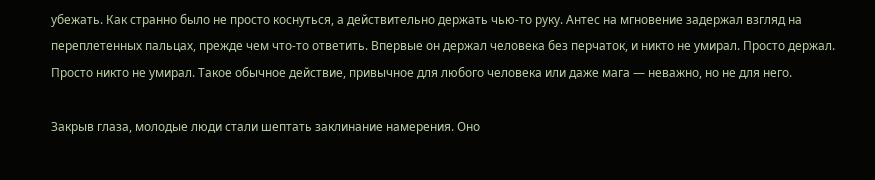убежать. Как странно было не просто коснуться, а действительно держать чью-то руку. Антес на мгновение задержал взгляд на переплетенных пальцах, прежде чем что-то ответить. Впервые он держал человека без перчаток, и никто не умирал. Просто держал. Просто никто не умирал. Такое обычное действие, привычное для любого человека или даже мага — неважно, но не для него.

Закрыв глаза, молодые люди стали шептать заклинание намерения. Оно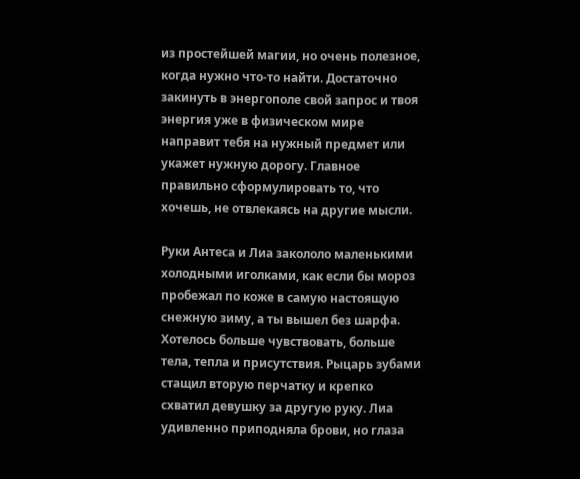из простейшей магии, но очень полезное, когда нужно что-то найти. Достаточно закинуть в энергополе свой запрос и твоя энергия уже в физическом мире направит тебя на нужный предмет или укажет нужную дорогу. Главное правильно сформулировать то, что хочешь, не отвлекаясь на другие мысли.

Руки Антеса и Лиа закололо маленькими холодными иголками, как если бы мороз пробежал по коже в самую настоящую снежную зиму, а ты вышел без шарфа. Хотелось больше чувствовать, больше тела, тепла и присутствия. Рыцарь зубами стащил вторую перчатку и крепко схватил девушку за другую руку. Лиа удивленно приподняла брови, но глаза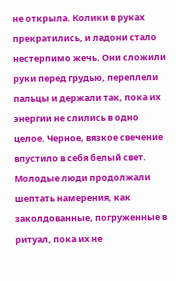не открыла. Колики в руках прекратились, и ладони стало нестерпимо жечь. Они сложили руки перед грудью, переплели пальцы и держали так, пока их энергии не слились в одно целое. Черное, вязкое свечение впустило в себя белый свет. Молодые люди продолжали шептать намерения, как заколдованные, погруженные в ритуал, пока их не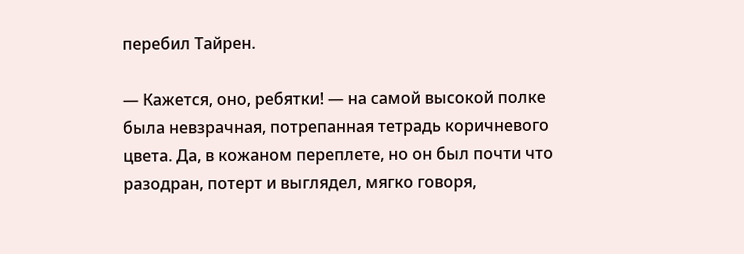перебил Тайрен.

— Кажется, оно, ребятки! — на самой высокой полке была невзрачная, потрепанная тетрадь коричневого цвета. Да, в кожаном переплете, но он был почти что разодран, потерт и выглядел, мягко говоря,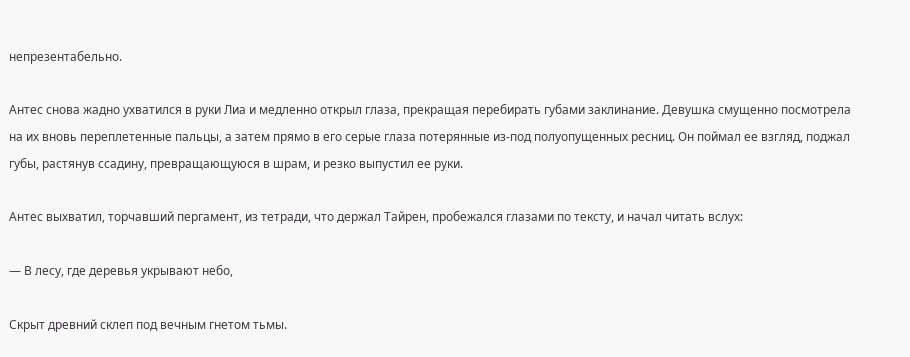непрезентабельно.

Антес снова жадно ухватился в руки Лиа и медленно открыл глаза, прекращая перебирать губами заклинание. Девушка смущенно посмотрела на их вновь переплетенные пальцы, а затем прямо в его серые глаза потерянные из-под полуопущенных ресниц. Он поймал ее взгляд, поджал губы, растянув ссадину, превращающуюся в шрам, и резко выпустил ее руки.

Антес выхватил, торчавший пергамент, из тетради, что держал Тайрен, пробежался глазами по тексту, и начал читать вслух:

— В лесу, где деревья укрывают небо,

Скрыт древний склеп под вечным гнетом тьмы.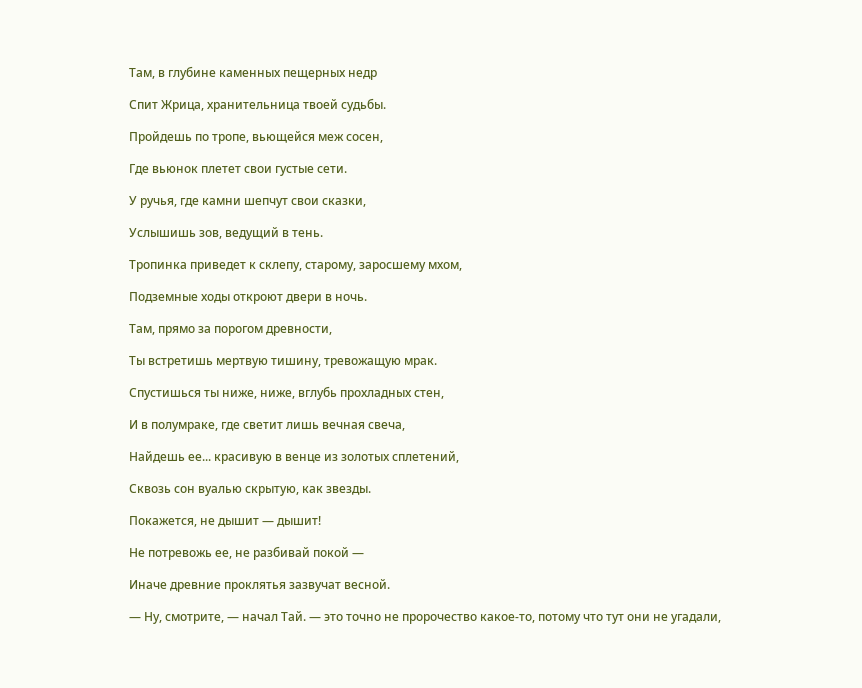Там, в глубине каменных пещерных недр

Спит Жрица, хранительница твоей судьбы.

Пройдешь по тропе, вьющейся меж сосен,

Где вьюнок плетет свои густые сети.

У ручья, где камни шепчут свои сказки,

Услышишь зов, ведущий в тень.

Тропинка приведет к склепу, старому, заросшему мхом,

Подземные ходы откроют двери в ночь.

Там, прямо за порогом древности,

Ты встретишь мертвую тишину, тревожащую мрак.

Спустишься ты ниже, ниже, вглубь прохладных стен,

И в полумраке, где светит лишь вечная свеча,

Найдешь ее... красивую в венце из золотых сплетений,

Сквозь сон вуалью скрытую, как звезды.

Покажется, не дышит — дышит!

Не потревожь ее, не разбивай покой —

Иначе древние проклятья зазвучат весной.

— Ну, смотрите, — начал Тай. — это точно не пророчество какое-то, потому что тут они не угадали,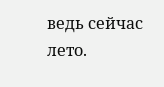ведь сейчас лето.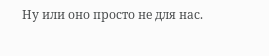Ну или оно просто не для нас.